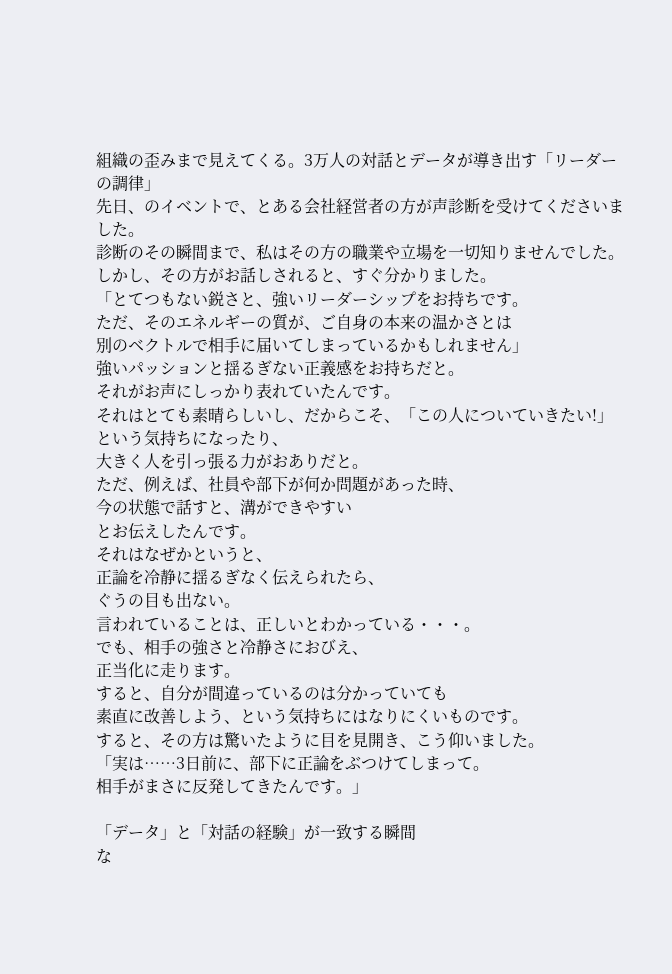組織の歪みまで見えてくる。3万人の対話とデータが導き出す「リーダーの調律」
先日、のイベントで、とある会社経営者の方が声診断を受けてくださいました。
診断のその瞬間まで、私はその方の職業や立場を一切知りませんでした。
しかし、その方がお話しされると、すぐ分かりました。
「とてつもない鋭さと、強いリーダーシップをお持ちです。
ただ、そのエネルギーの質が、ご自身の本来の温かさとは
別のベクトルで相手に届いてしまっているかもしれません」
強いパッションと揺るぎない正義感をお持ちだと。
それがお声にしっかり表れていたんです。
それはとても素晴らしいし、だからこそ、「この人についていきたい!」
という気持ちになったり、
大きく人を引っ張る力がおありだと。
ただ、例えば、社員や部下が何か問題があった時、
今の状態で話すと、溝ができやすい
とお伝えしたんです。
それはなぜかというと、
正論を冷静に揺るぎなく伝えられたら、
ぐうの目も出ない。
言われていることは、正しいとわかっている・・・。
でも、相手の強さと冷静さにおびえ、
正当化に走ります。
すると、自分が間違っているのは分かっていても
素直に改善しよう、という気持ちにはなりにくいものです。
すると、その方は驚いたように目を見開き、こう仰いました。
「実は……3日前に、部下に正論をぶつけてしまって。
相手がまさに反発してきたんです。」

「データ」と「対話の経験」が一致する瞬間
な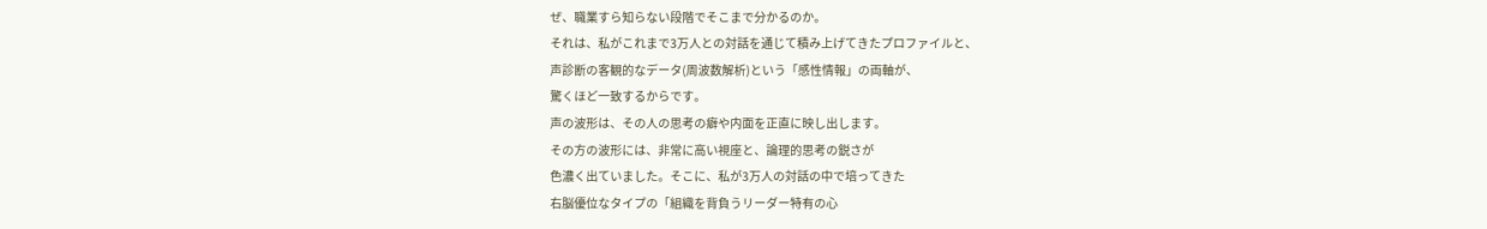ぜ、職業すら知らない段階でそこまで分かるのか。
それは、私がこれまで3万人との対話を通じて積み上げてきたプロファイルと、
声診断の客観的なデータ(周波数解析)という「感性情報」の両軸が、
驚くほど一致するからです。
声の波形は、その人の思考の癖や内面を正直に映し出します。
その方の波形には、非常に高い視座と、論理的思考の鋭さが
色濃く出ていました。そこに、私が3万人の対話の中で培ってきた
右脳優位なタイプの「組織を背負うリーダー特有の心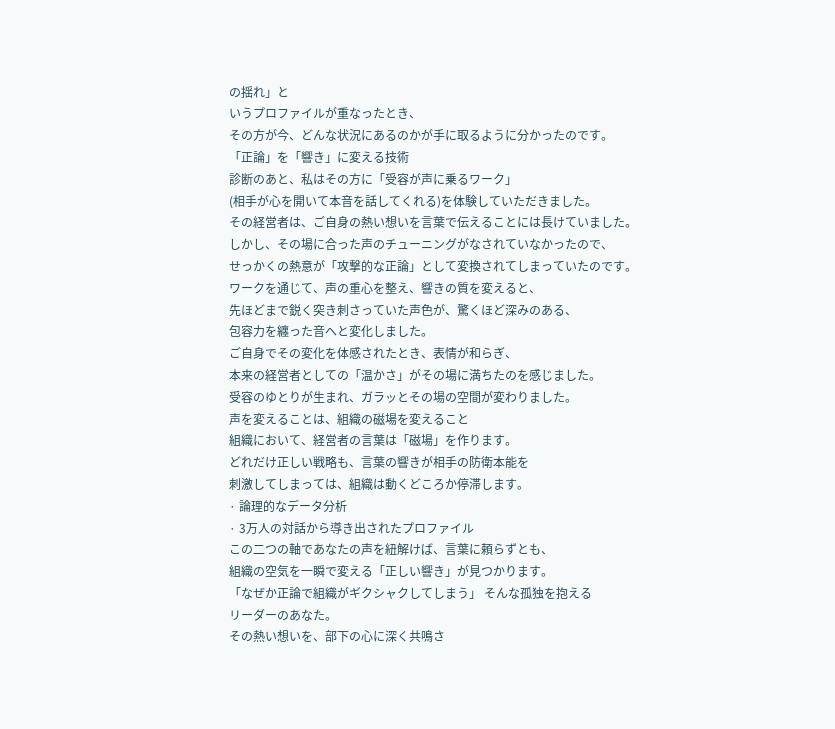の揺れ」と
いうプロファイルが重なったとき、
その方が今、どんな状況にあるのかが手に取るように分かったのです。
「正論」を「響き」に変える技術
診断のあと、私はその方に「受容が声に乗るワーク」
(相手が心を開いて本音を話してくれる)を体験していただきました。
その経営者は、ご自身の熱い想いを言葉で伝えることには長けていました。
しかし、その場に合った声のチューニングがなされていなかったので、
せっかくの熱意が「攻撃的な正論」として変換されてしまっていたのです。
ワークを通じて、声の重心を整え、響きの質を変えると、
先ほどまで鋭く突き刺さっていた声色が、驚くほど深みのある、
包容力を纏った音へと変化しました。
ご自身でその変化を体感されたとき、表情が和らぎ、
本来の経営者としての「温かさ」がその場に満ちたのを感じました。
受容のゆとりが生まれ、ガラッとその場の空間が変わりました。
声を変えることは、組織の磁場を変えること
組織において、経営者の言葉は「磁場」を作ります。
どれだけ正しい戦略も、言葉の響きが相手の防衛本能を
刺激してしまっては、組織は動くどころか停滞します。
· 論理的なデータ分析
· 3万人の対話から導き出されたプロファイル
この二つの軸であなたの声を紐解けば、言葉に頼らずとも、
組織の空気を一瞬で変える「正しい響き」が見つかります。
「なぜか正論で組織がギクシャクしてしまう」 そんな孤独を抱える
リーダーのあなた。
その熱い想いを、部下の心に深く共鳴さ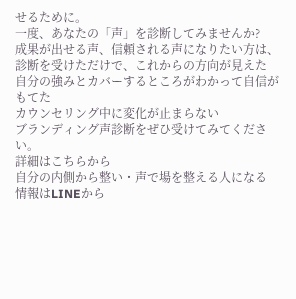せるために。
一度、あなたの「声」を診断してみませんか?
成果が出せる声、信頼される声になりたい方は、
診断を受けただけで、これからの方向が見えた
自分の強みとカバーするところがわかって自信がもてた
カウンセリング中に変化が止まらない
ブランディング声診断をぜひ受けてみてください。
詳細はこちらから
自分の内側から整い・声で場を整える人になる
情報はLINEから